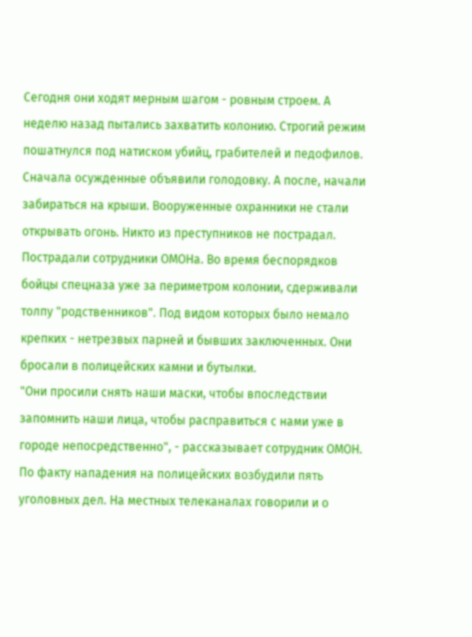Сегодня они ходят мерным шагом - ровным строем. А неделю назад пытались захватить колонию. Строгий режим пошатнулся под натиском убийц, грабителей и педофилов. Сначала осужденные объявили голодовку. А после, начали забираться на крыши. Вооруженные охранники не стали открывать огонь. Никто из преступников не пострадал.
Пострадали сотрудники ОМОНа. Во время беспорядков бойцы спецназа уже за периметром колонии, сдерживали толпу "родственников". Под видом которых было немало крепких - нетрезвых парней и бывших заключенных. Они бросали в полицейских камни и бутылки.
"Они просили снять наши маски, чтобы впоследствии запомнить наши лица, чтобы расправиться с нами уже в городе непосредственно", - рассказывает сотрудник ОМОН.
По факту нападения на полицейских возбудили пять уголовных дел. На местных телеканалах говорили и о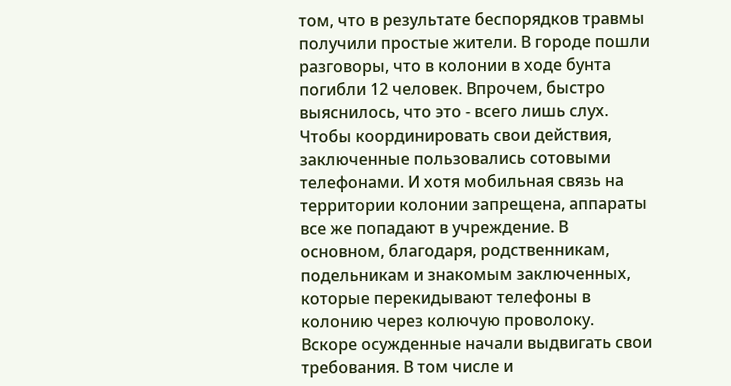том, что в результате беспорядков травмы получили простые жители. В городе пошли разговоры, что в колонии в ходе бунта погибли 12 человек. Впрочем, быстро выяснилось, что это - всего лишь слух.
Чтобы координировать свои действия, заключенные пользовались сотовыми телефонами. И хотя мобильная связь на территории колонии запрещена, аппараты все же попадают в учреждение. В основном, благодаря, родственникам, подельникам и знакомым заключенных, которые перекидывают телефоны в колонию через колючую проволоку.
Вскоре осужденные начали выдвигать свои требования. В том числе и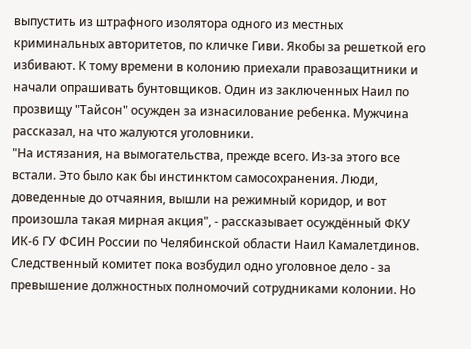выпустить из штрафного изолятора одного из местных криминальных авторитетов, по кличке Гиви. Якобы за решеткой его избивают. К тому времени в колонию приехали правозащитники и начали опрашивать бунтовщиков. Один из заключенных Наил по прозвищу "Тайсон" осужден за изнасилование ребенка. Мужчина рассказал, на что жалуются уголовники.
"На истязания, на вымогательства, прежде всего. Из-за этого все встали. Это было как бы инстинктом самосохранения. Люди, доведенные до отчаяния, вышли на режимный коридор, и вот произошла такая мирная акция", - рассказывает осуждённый ФКУ ИК-6 ГУ ФСИН России по Челябинской области Наил Камалетдинов.
Следственный комитет пока возбудил одно уголовное дело - за превышение должностных полномочий сотрудниками колонии. Но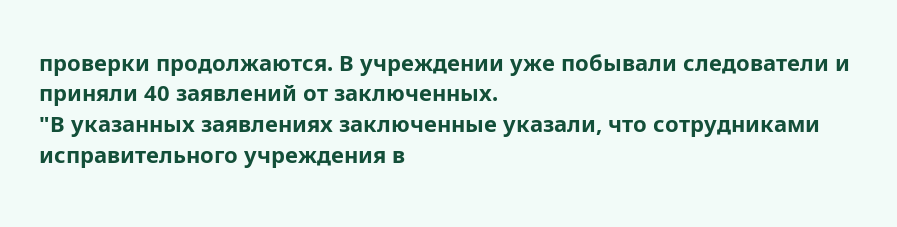проверки продолжаются. В учреждении уже побывали следователи и приняли 40 заявлений от заключенных.
"В указанных заявлениях заключенные указали, что сотрудниками исправительного учреждения в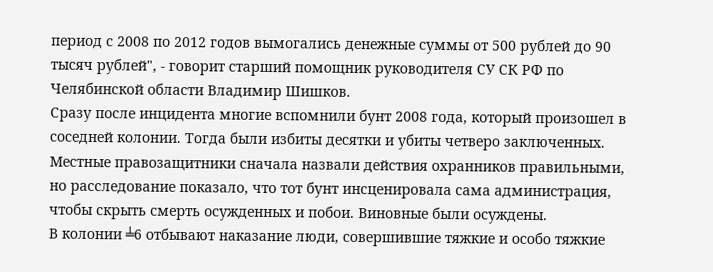период с 2008 по 2012 годов вымогались денежные суммы от 500 рублей до 90 тысяч рублей", - говорит старший помощник руководителя СУ СК РФ по Челябинской области Владимир Шишков.
Сразу после инцидента многие вспомнили бунт 2008 года, который произошел в соседней колонии. Тогда были избиты десятки и убиты четверо заключенных. Местные правозащитники сначала назвали действия охранников правильными, но расследование показало, что тот бунт инсценировала сама администрация, чтобы скрыть смерть осужденных и побои. Виновные были осуждены.
В колонии ╧6 отбывают наказание люди, совершившие тяжкие и особо тяжкие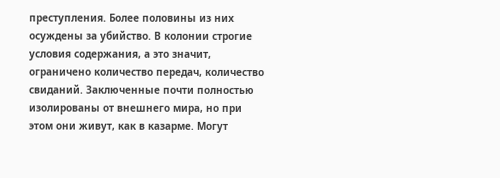преступления. Более половины из них осуждены за убийство. В колонии строгие условия содержания, а это значит, ограничено количество передач, количество свиданий. Заключенные почти полностью изолированы от внешнего мира, но при этом они живут, как в казарме. Могут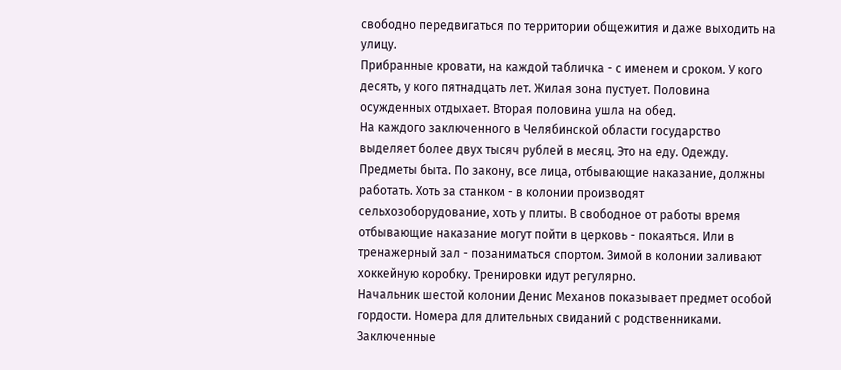свободно передвигаться по территории общежития и даже выходить на улицу.
Прибранные кровати, на каждой табличка - с именем и сроком. У кого десять, у кого пятнадцать лет. Жилая зона пустует. Половина осужденных отдыхает. Вторая половина ушла на обед.
На каждого заключенного в Челябинской области государство выделяет более двух тысяч рублей в месяц. Это на еду. Одежду. Предметы быта. По закону, все лица, отбывающие наказание, должны работать. Хоть за станком - в колонии производят сельхозоборудование, хоть у плиты. В свободное от работы время отбывающие наказание могут пойти в церковь - покаяться. Или в тренажерный зал - позаниматься спортом. Зимой в колонии заливают хоккейную коробку. Тренировки идут регулярно.
Начальник шестой колонии Денис Механов показывает предмет особой гордости. Номера для длительных свиданий с родственниками. Заключенные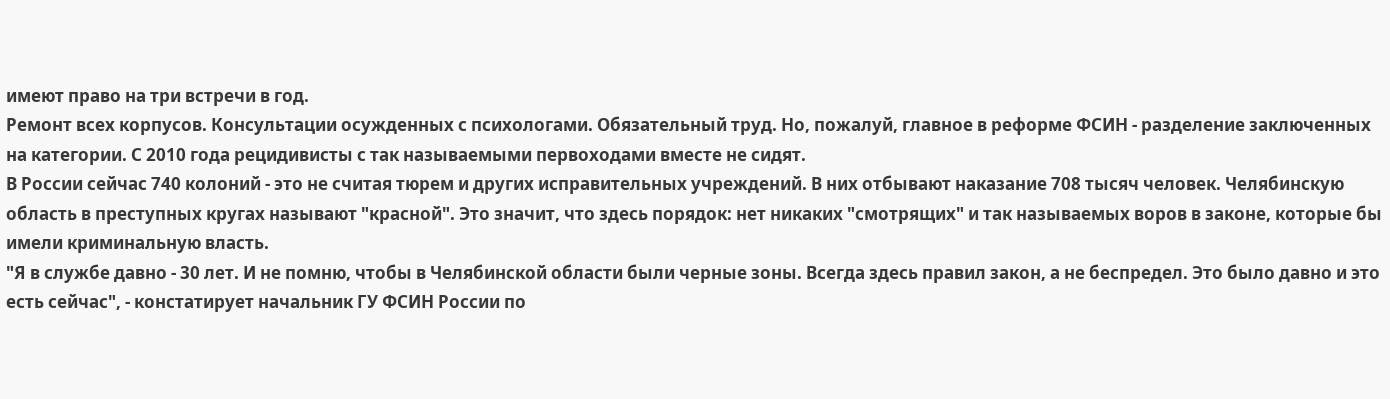имеют право на три встречи в год.
Ремонт всех корпусов. Консультации осужденных с психологами. Обязательный труд. Но, пожалуй, главное в реформе ФСИН - разделение заключенных на категории. С 2010 года рецидивисты с так называемыми первоходами вместе не сидят.
В России сейчас 740 колоний - это не считая тюрем и других исправительных учреждений. В них отбывают наказание 708 тысяч человек. Челябинскую область в преступных кругах называют "красной". Это значит, что здесь порядок: нет никаких "смотрящих" и так называемых воров в законе, которые бы имели криминальную власть.
"Я в службе давно - 30 лет. И не помню, чтобы в Челябинской области были черные зоны. Всегда здесь правил закон, а не беспредел. Это было давно и это есть сейчас", - констатирует начальник ГУ ФСИН России по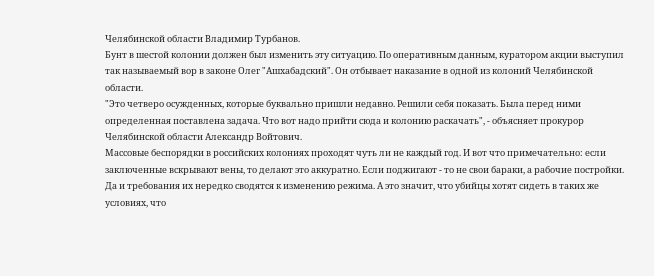Челябинской области Владимир Турбанов.
Бунт в шестой колонии должен был изменить эту ситуацию. По оперативным данным, куратором акции выступил так называемый вор в законе Олег "Ашхабадский". Он отбывает наказание в одной из колоний Челябинской области.
"Это четверо осужденных, которые буквально пришли недавно. Решили себя показать. Была перед ними определенная поставлена задача. Что вот надо прийти сюда и колонию раскачать", - объясняет прокурор Челябинской области Александр Войтович.
Массовые беспорядки в российских колониях проходят чуть ли не каждый год. И вот что примечательно: если заключенные вскрывают вены, то делают это аккуратно. Если поджигают - то не свои бараки, а рабочие постройки. Да и требования их нередко сводятся к изменению режима. А это значит, что убийцы хотят сидеть в таких же условиях, что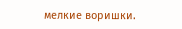мелкие воришки.